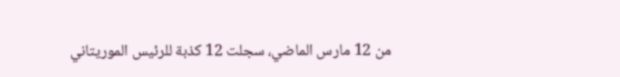من 12 مارس الماضي، سجلت 12 كذبة للرئيس الموريتاني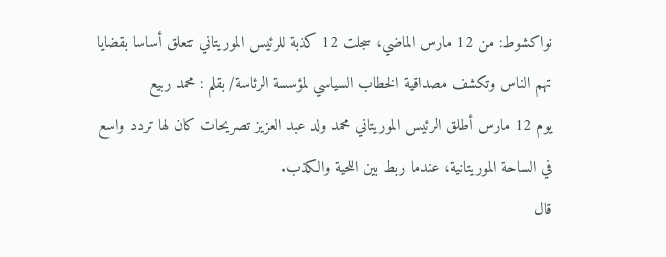نواكشوط: من 12 مارس الماضي، سجلت 12 كذبة للرئيس الموريتاني تتعلق أساسا بقضايا تهم الناس وتكشف مصداقية الخطاب السياسي لمؤسسة الرئاسة/ بقلم : محمد ربيع
يوم 12 مارس أطلق الرئيس الموريتاني محمد ولد عبد العزيز تصريحات كان لها تردد واسع في الساحة الموريتانية، عندما ربط بين اللحية والكذب.
قال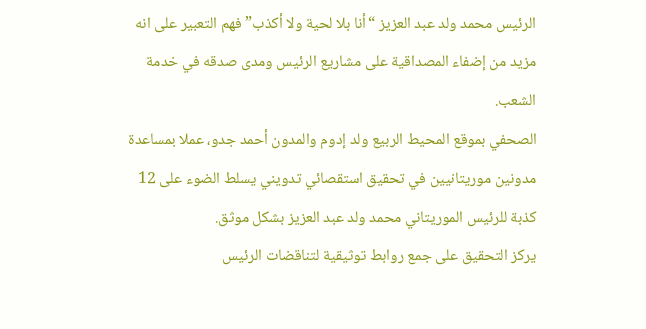الرئيس محمد ولد عبد العزيز “أنا بلا لحية ولا أكذب” فهم التعبير على انه مزيد من إضفاء المصداقية على مشاريع الرئيس ومدى صدقه في خدمة الشعب.
الصحفي بموقع المحيط الربيع ولد إدوم والمدون أحمد جدو، عملا بمساعدة مدونين موريتانيين في تحقيق استقصائي تدويني يسلط الضوء على 12 كذبة للرئيس الموريتاني محمد ولد عبد العزيز بشكل موثق.
يركز التحقيق على جمع روابط توثيقية لتناقضات الرئيس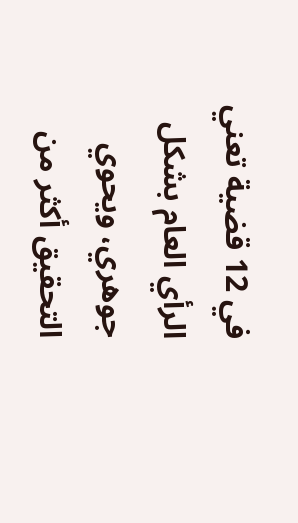في 12 قضية تعني الرأي العام بشكل جوهري، ويحوي التحقيق أكثر من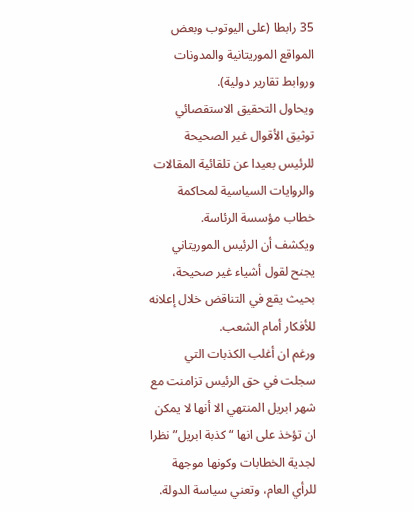35 رابطا (على اليوتوب وبعض المواقع الموريتانية والمدونات وروابط تقارير دولية).
ويحاول التحقيق الاستقصائي توثيق الأقوال غير الصحيحة للرئيس بعيدا عن تلقائية المقالات والروايات السياسية لمحاكمة خطاب مؤسسة الرئاسة.
ويكشف أن الرئيس الموريتاني يجنح لقول أشياء غير صحيحة، بحيث يقع في التناقض خلال إعلانه للأفكار أمام الشعب.
ورغم ان أغلب الكذبات التي سجلت في حق الرئيس تزامنت مع شهر ابريل المنتهي الا أنها لا يمكن ان تؤخذ على انها “كذبة ابريل” نظرا لجدية الخطابات وكونها موجهة للرأي العام، وتعني سياسة الدولة.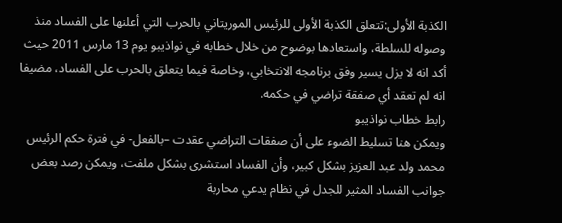الكذبة الأولى:تتعلق الكذبة الأولى للرئيس الموريتاني بالحرب التي أعلنها على الفساد منذ وصوله للسلطة، واستعادها بوضوح من خلال خطابه في نواذيبو يوم 13 مارس 2011 حيث أكد انه لا يزل يسير وفق برنامجه الانتخابي، وخاصة فيما يتعلق بالحرب على الفساد، مضيفا انه لم تعقد أي صفقة تراضي في حكمه.
رابط خطاب نواذيبو
ويمكن هنا تسليط الضوء على أن صفقات التراضي عقدت –بالفعل- في فترة حكم الرئيس محمد ولد عبد العزيز بشكل كبير، وأن الفساد استشرى بشكل ملفت، ويمكن رصد بعض جوانب الفساد المثير للجدل في نظام يدعي محاربة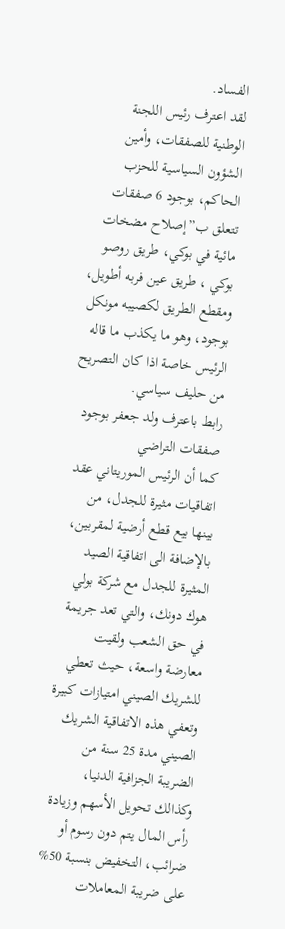الفساد.
لقد اعترف رئيس اللجنة الوطنية للصفقات، وأمين الشؤون السياسية للحزب الحاكم، بوجود 6 صفقات تتعلق ب”إصلاح مضخات مائية في بوكي، طريق روصو بوكي ، طريق عين فربه أطويل، ومقطع الطريق لكصيبه مونكل بوجود، وهو ما يكذب ما قاله الرئيس خاصة اذا كان التصريح من حليف سياسي.
رابط باعترف ولد جعفر بوجود صفقات التراضي
كما أن الرئيس الموريتاني عقد اتفاقيات مثيرة للجدل، من بينها بيع قطع أرضية لمقربين، بالإضافة الى اتفاقية الصيد المثيرة للجدل مع شركة بولي هوك دونك، والتي تعد جريمة في حق الشعب ولقيت معارضة واسعة، حيث تعطي للشريك الصيني امتيازات كبيرة وتعفي هذه الاتفاقية الشريك الصيني مدة 25 سنة من الضريبة الجزافية الدنيا، وكذالك تحويل الأسهم وزيادة رأس المال يتم دون رسوم أو ضرائب، التخفيض بنسبة 50% على ضريبة المعاملات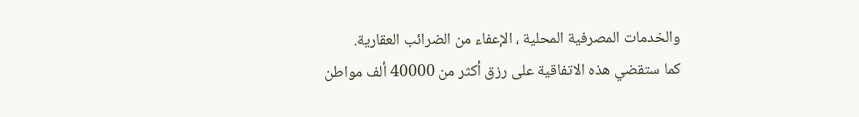والخدمات المصرفية المحلية ، الإعفاء من الضرائب العقارية.
كما ستقضي هذه الاتفاقية على رزق أكثر من 40000 ألف مواطن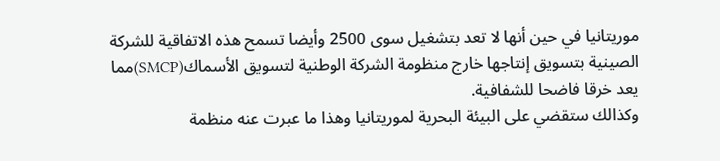موريتانيا في حين أنها لا تعد بتشغيل سوى 2500 وأيضا تسمح هذه الاتفاقية للشركة الصينية بتسويق إنتاجها خارج منظومة الشركة الوطنية لتسويق الأسماك(SMCP)مما يعد خرقا فاضحا للشفافية.
وكذالك ستقضي على البيئة البحرية لموريتانيا وهذا ما عبرت عنه منظمة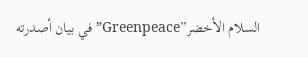السلام الأخضر”Greenpeace” في بيان أصدرته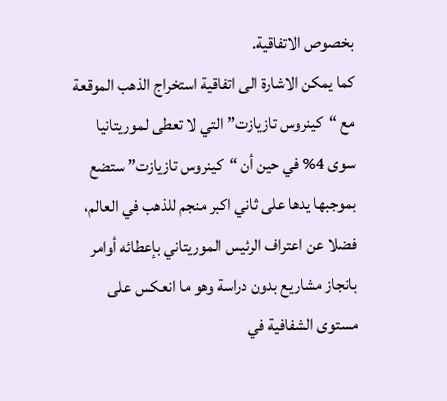بخصوص الاتفاقية.
كما يمكن الاشارة الى اتفاقية استخراج الذهب الموقعة مع “كينروس تازيازت” التي لا تعطى لموريتانيا سوى 4% في حين أن “كينروس تازيازت” ستضع بموجبها يدها على ثاني اكبر منجم للذهب في العالم، فضلا عن اعتراف الرئيس الموريتاني بإعطائه أوامر بانجاز مشاريع بدون دراسة وهو ما انعكس على مستوى الشفافية في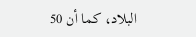البلاد، كما أن 50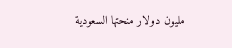مليون دولار منحتها السعودية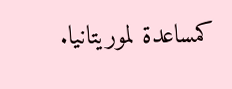كمساعدة لموريتانيا.